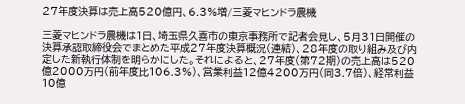27年度決算は売上高520億円、6.3%増/三菱マヒンドラ農機

三菱マヒンドラ農機は1日、埼玉県久喜市の東京事務所で記者会見し、5月31日開催の決算承認取締役会でまとめた平成27年度決算概況(連結)、28年度の取り組み及び内定した新執行体制を明らかにした。それによると、27年度(第72期)の売上高は520億2000万円(前年度比106.3%)、営業利益12億4200万円(同3.7倍)、経常利益10億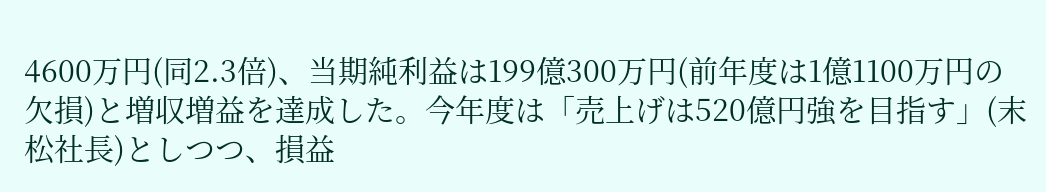4600万円(同2.3倍)、当期純利益は199億300万円(前年度は1億1100万円の欠損)と増収増益を達成した。今年度は「売上げは520億円強を目指す」(末松社長)としつつ、損益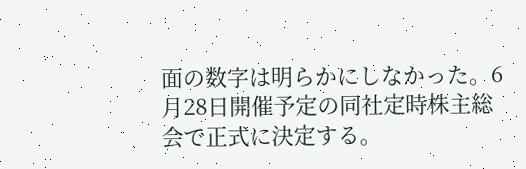面の数字は明らかにしなかった。6月28日開催予定の同社定時株主総会で正式に決定する。